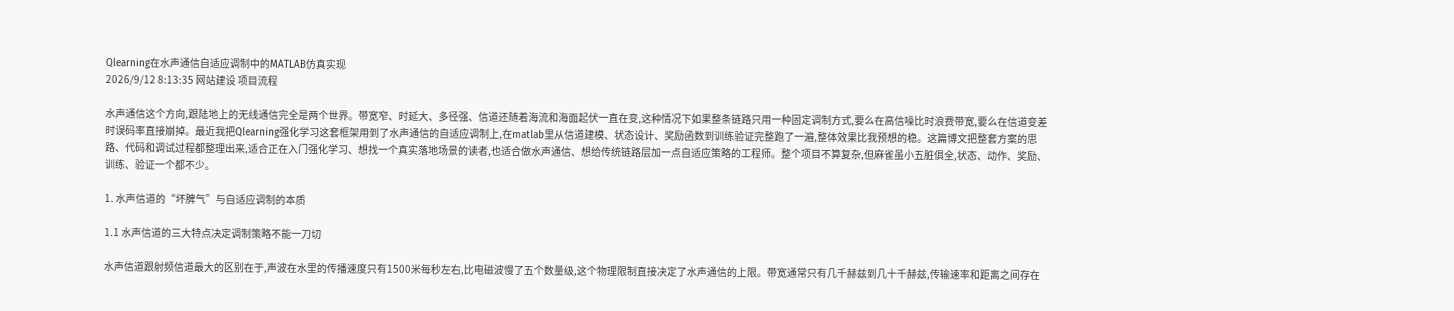Qlearning在水声通信自适应调制中的MATLAB仿真实现
2026/9/12 8:13:35 网站建设 项目流程

水声通信这个方向,跟陆地上的无线通信完全是两个世界。带宽窄、时延大、多径强、信道还随着海流和海面起伏一直在变,这种情况下如果整条链路只用一种固定调制方式,要么在高信噪比时浪费带宽,要么在信道变差时误码率直接崩掉。最近我把Qlearning强化学习这套框架用到了水声通信的自适应调制上,在matlab里从信道建模、状态设计、奖励函数到训练验证完整跑了一遍,整体效果比我预想的稳。这篇博文把整套方案的思路、代码和调试过程都整理出来,适合正在入门强化学习、想找一个真实落地场景的读者,也适合做水声通信、想给传统链路层加一点自适应策略的工程师。整个项目不算复杂,但麻雀虽小五脏俱全,状态、动作、奖励、训练、验证一个都不少。

1. 水声信道的“坏脾气”与自适应调制的本质

1.1 水声信道的三大特点决定调制策略不能一刀切

水声信道跟射频信道最大的区别在于,声波在水里的传播速度只有1500米每秒左右,比电磁波慢了五个数量级,这个物理限制直接决定了水声通信的上限。带宽通常只有几千赫兹到几十千赫兹,传输速率和距离之间存在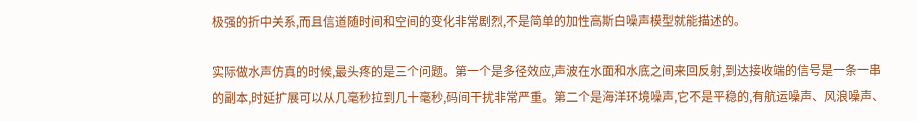极强的折中关系,而且信道随时间和空间的变化非常剧烈,不是简单的加性高斯白噪声模型就能描述的。

实际做水声仿真的时候,最头疼的是三个问题。第一个是多径效应,声波在水面和水底之间来回反射,到达接收端的信号是一条一串的副本,时延扩展可以从几毫秒拉到几十毫秒,码间干扰非常严重。第二个是海洋环境噪声,它不是平稳的,有航运噪声、风浪噪声、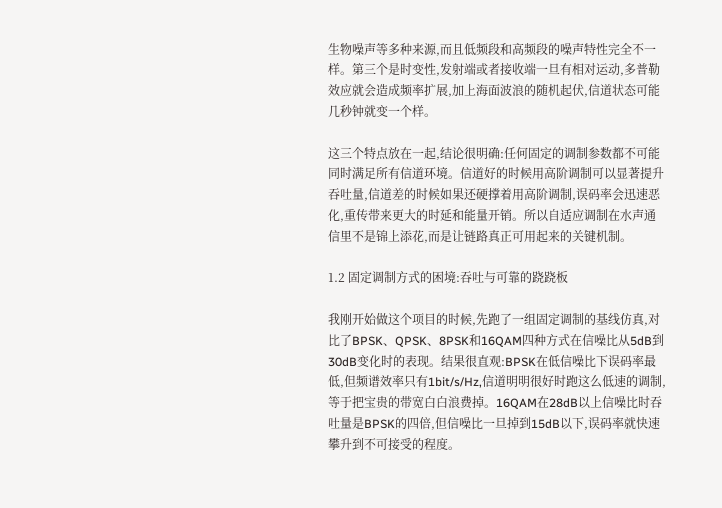生物噪声等多种来源,而且低频段和高频段的噪声特性完全不一样。第三个是时变性,发射端或者接收端一旦有相对运动,多普勒效应就会造成频率扩展,加上海面波浪的随机起伏,信道状态可能几秒钟就变一个样。

这三个特点放在一起,结论很明确:任何固定的调制参数都不可能同时满足所有信道环境。信道好的时候用高阶调制可以显著提升吞吐量,信道差的时候如果还硬撑着用高阶调制,误码率会迅速恶化,重传带来更大的时延和能量开销。所以自适应调制在水声通信里不是锦上添花,而是让链路真正可用起来的关键机制。

1.2 固定调制方式的困境:吞吐与可靠的跷跷板

我刚开始做这个项目的时候,先跑了一组固定调制的基线仿真,对比了BPSK、QPSK、8PSK和16QAM四种方式在信噪比从5dB到30dB变化时的表现。结果很直观:BPSK在低信噪比下误码率最低,但频谱效率只有1bit/s/Hz,信道明明很好时跑这么低速的调制,等于把宝贵的带宽白白浪费掉。16QAM在28dB以上信噪比时吞吐量是BPSK的四倍,但信噪比一旦掉到15dB以下,误码率就快速攀升到不可接受的程度。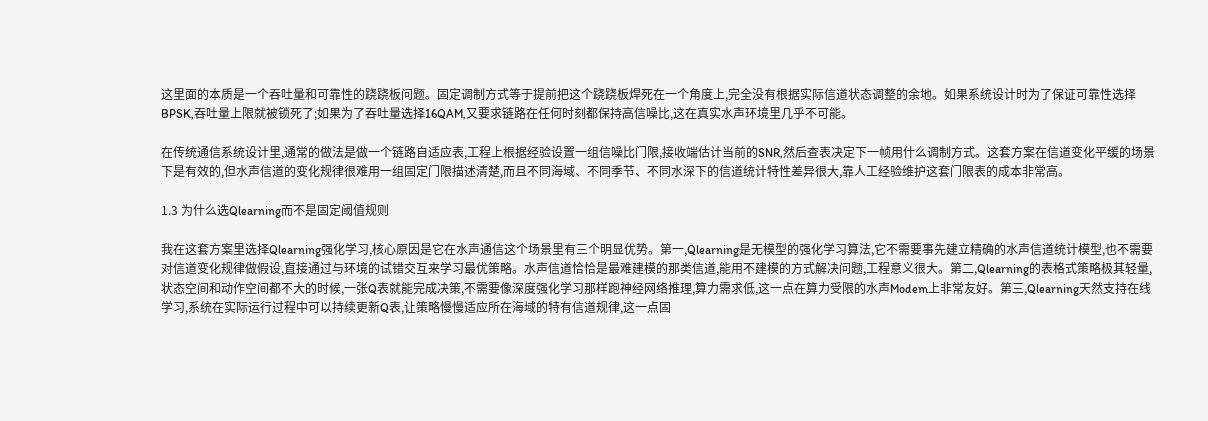这里面的本质是一个吞吐量和可靠性的跷跷板问题。固定调制方式等于提前把这个跷跷板焊死在一个角度上,完全没有根据实际信道状态调整的余地。如果系统设计时为了保证可靠性选择BPSK,吞吐量上限就被锁死了;如果为了吞吐量选择16QAM,又要求链路在任何时刻都保持高信噪比,这在真实水声环境里几乎不可能。

在传统通信系统设计里,通常的做法是做一个链路自适应表,工程上根据经验设置一组信噪比门限,接收端估计当前的SNR,然后查表决定下一帧用什么调制方式。这套方案在信道变化平缓的场景下是有效的,但水声信道的变化规律很难用一组固定门限描述清楚,而且不同海域、不同季节、不同水深下的信道统计特性差异很大,靠人工经验维护这套门限表的成本非常高。

1.3 为什么选Qlearning而不是固定阈值规则

我在这套方案里选择Qlearning强化学习,核心原因是它在水声通信这个场景里有三个明显优势。第一,Qlearning是无模型的强化学习算法,它不需要事先建立精确的水声信道统计模型,也不需要对信道变化规律做假设,直接通过与环境的试错交互来学习最优策略。水声信道恰恰是最难建模的那类信道,能用不建模的方式解决问题,工程意义很大。第二,Qlearning的表格式策略极其轻量,状态空间和动作空间都不大的时候,一张Q表就能完成决策,不需要像深度强化学习那样跑神经网络推理,算力需求低,这一点在算力受限的水声Modem上非常友好。第三,Qlearning天然支持在线学习,系统在实际运行过程中可以持续更新Q表,让策略慢慢适应所在海域的特有信道规律,这一点固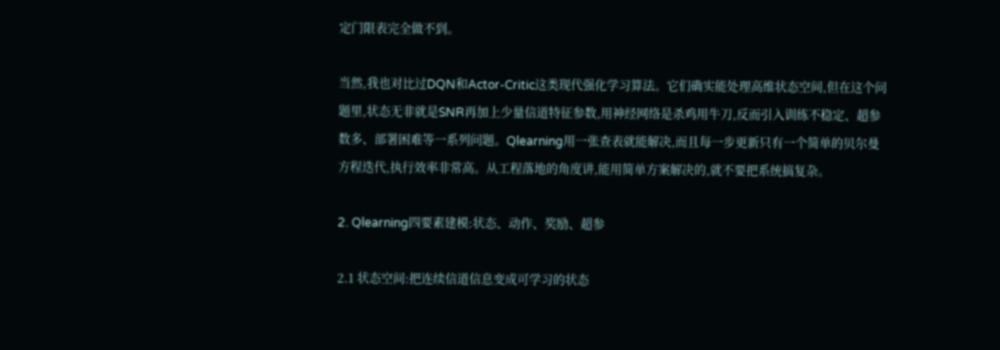定门限表完全做不到。

当然,我也对比过DQN和Actor-Critic这类现代强化学习算法。它们确实能处理高维状态空间,但在这个问题里,状态无非就是SNR再加上少量信道特征参数,用神经网络是杀鸡用牛刀,反而引入训练不稳定、超参数多、部署困难等一系列问题。Qlearning用一张查表就能解决,而且每一步更新只有一个简单的贝尔曼方程迭代,执行效率非常高。从工程落地的角度讲,能用简单方案解决的,就不要把系统搞复杂。

2. Qlearning四要素建模:状态、动作、奖励、超参

2.1 状态空间:把连续信道信息变成可学习的状态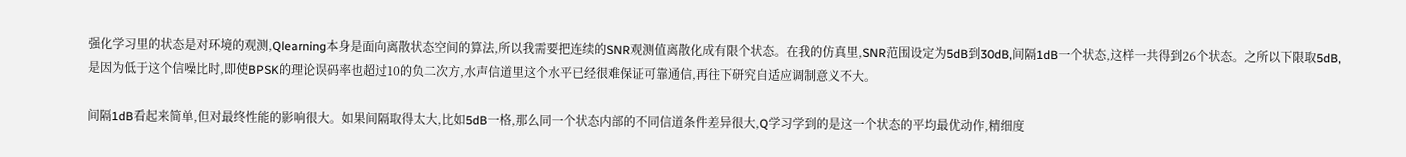强化学习里的状态是对环境的观测,Qlearning本身是面向离散状态空间的算法,所以我需要把连续的SNR观测值离散化成有限个状态。在我的仿真里,SNR范围设定为5dB到30dB,间隔1dB一个状态,这样一共得到26个状态。之所以下限取5dB,是因为低于这个信噪比时,即使BPSK的理论误码率也超过10的负二次方,水声信道里这个水平已经很难保证可靠通信,再往下研究自适应调制意义不大。

间隔1dB看起来简单,但对最终性能的影响很大。如果间隔取得太大,比如5dB一格,那么同一个状态内部的不同信道条件差异很大,Q学习学到的是这一个状态的平均最优动作,精细度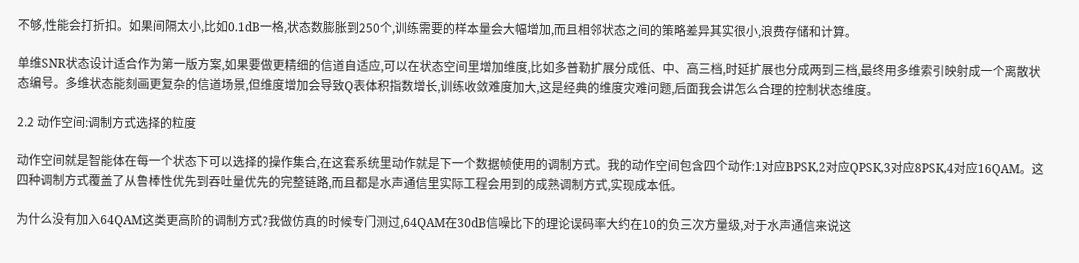不够,性能会打折扣。如果间隔太小,比如0.1dB一格,状态数膨胀到250个,训练需要的样本量会大幅增加,而且相邻状态之间的策略差异其实很小,浪费存储和计算。

单维SNR状态设计适合作为第一版方案,如果要做更精细的信道自适应,可以在状态空间里增加维度,比如多普勒扩展分成低、中、高三档,时延扩展也分成两到三档,最终用多维索引映射成一个离散状态编号。多维状态能刻画更复杂的信道场景,但维度增加会导致Q表体积指数增长,训练收敛难度加大,这是经典的维度灾难问题,后面我会讲怎么合理的控制状态维度。

2.2 动作空间:调制方式选择的粒度

动作空间就是智能体在每一个状态下可以选择的操作集合,在这套系统里动作就是下一个数据帧使用的调制方式。我的动作空间包含四个动作:1对应BPSK,2对应QPSK,3对应8PSK,4对应16QAM。这四种调制方式覆盖了从鲁棒性优先到吞吐量优先的完整链路,而且都是水声通信里实际工程会用到的成熟调制方式,实现成本低。

为什么没有加入64QAM这类更高阶的调制方式?我做仿真的时候专门测过,64QAM在30dB信噪比下的理论误码率大约在10的负三次方量级,对于水声通信来说这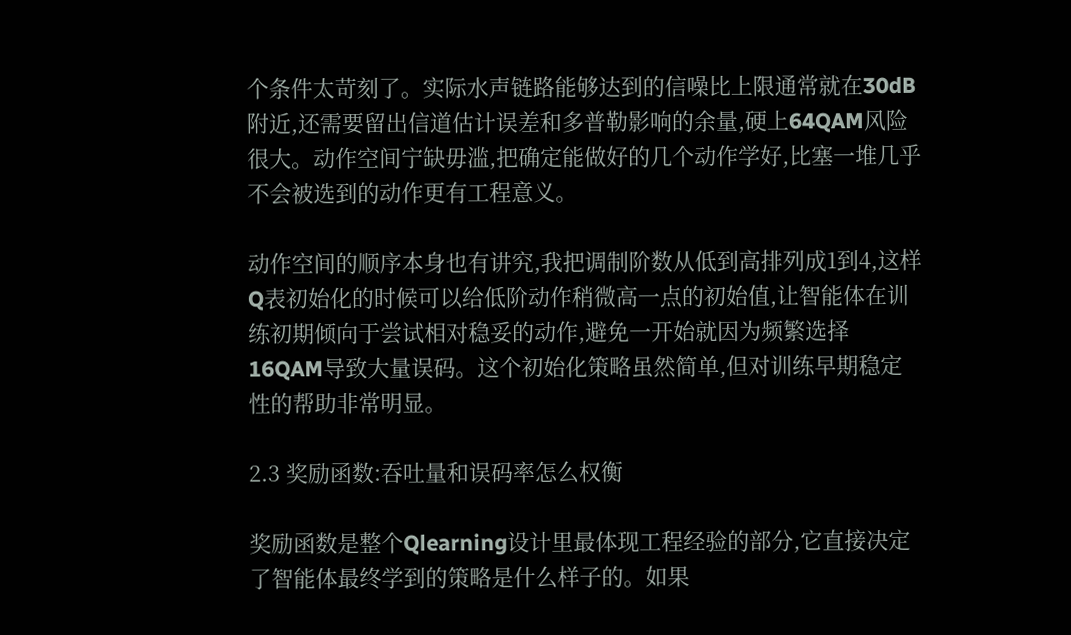个条件太苛刻了。实际水声链路能够达到的信噪比上限通常就在30dB附近,还需要留出信道估计误差和多普勒影响的余量,硬上64QAM风险很大。动作空间宁缺毋滥,把确定能做好的几个动作学好,比塞一堆几乎不会被选到的动作更有工程意义。

动作空间的顺序本身也有讲究,我把调制阶数从低到高排列成1到4,这样Q表初始化的时候可以给低阶动作稍微高一点的初始值,让智能体在训练初期倾向于尝试相对稳妥的动作,避免一开始就因为频繁选择16QAM导致大量误码。这个初始化策略虽然简单,但对训练早期稳定性的帮助非常明显。

2.3 奖励函数:吞吐量和误码率怎么权衡

奖励函数是整个Qlearning设计里最体现工程经验的部分,它直接决定了智能体最终学到的策略是什么样子的。如果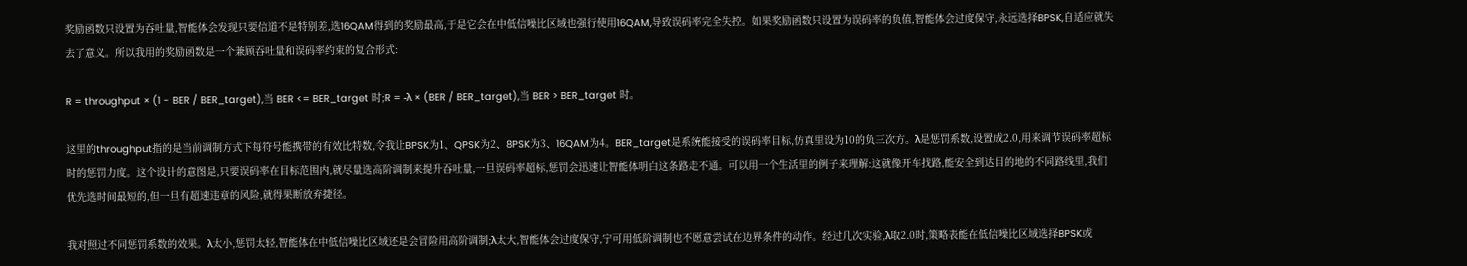奖励函数只设置为吞吐量,智能体会发现只要信道不是特别差,选16QAM得到的奖励最高,于是它会在中低信噪比区域也强行使用16QAM,导致误码率完全失控。如果奖励函数只设置为误码率的负值,智能体会过度保守,永远选择BPSK,自适应就失去了意义。所以我用的奖励函数是一个兼顾吞吐量和误码率约束的复合形式:

R = throughput × (1 - BER / BER_target),当 BER <= BER_target 时;R = -λ × (BER / BER_target),当 BER > BER_target 时。

这里的throughput指的是当前调制方式下每符号能携带的有效比特数,令我让BPSK为1、QPSK为2、8PSK为3、16QAM为4。BER_target是系统能接受的误码率目标,仿真里设为10的负三次方。λ是惩罚系数,设置成2.0,用来调节误码率超标时的惩罚力度。这个设计的意图是,只要误码率在目标范围内,就尽量选高阶调制来提升吞吐量,一旦误码率超标,惩罚会迅速让智能体明白这条路走不通。可以用一个生活里的例子来理解:这就像开车找路,能安全到达目的地的不同路线里,我们优先选时间最短的,但一旦有超速违章的风险,就得果断放弃捷径。

我对照过不同惩罚系数的效果。λ太小,惩罚太轻,智能体在中低信噪比区域还是会冒险用高阶调制;λ太大,智能体会过度保守,宁可用低阶调制也不愿意尝试在边界条件的动作。经过几次实验,λ取2.0时,策略表能在低信噪比区域选择BPSK或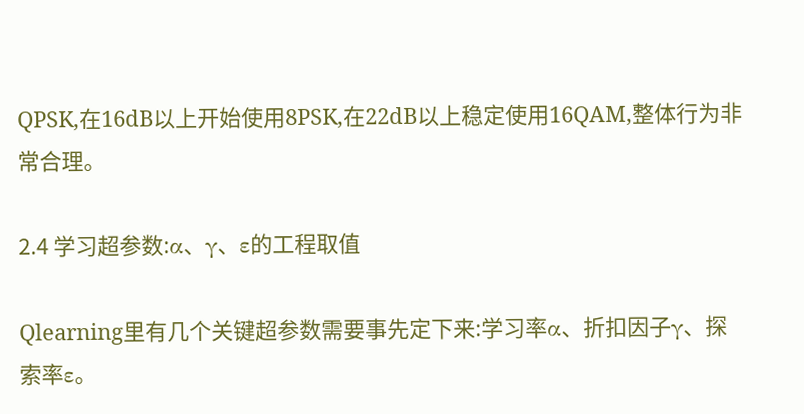QPSK,在16dB以上开始使用8PSK,在22dB以上稳定使用16QAM,整体行为非常合理。

2.4 学习超参数:α、γ、ε的工程取值

Qlearning里有几个关键超参数需要事先定下来:学习率α、折扣因子γ、探索率ε。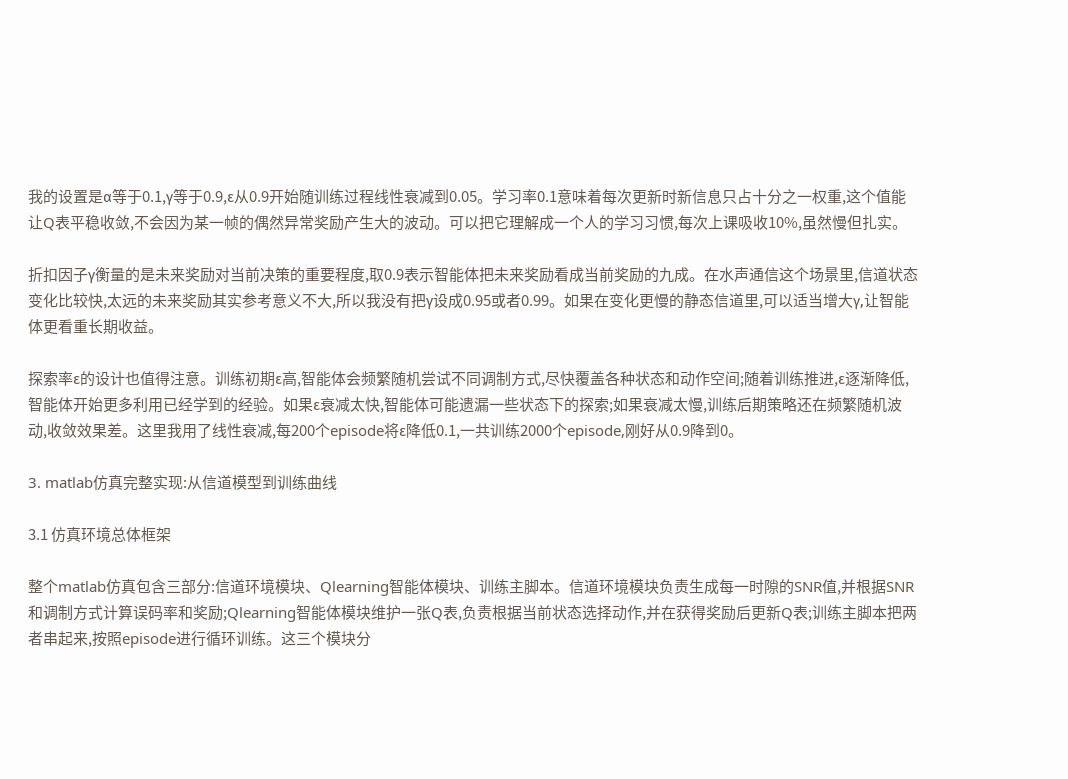我的设置是α等于0.1,γ等于0.9,ε从0.9开始随训练过程线性衰减到0.05。学习率0.1意味着每次更新时新信息只占十分之一权重,这个值能让Q表平稳收敛,不会因为某一帧的偶然异常奖励产生大的波动。可以把它理解成一个人的学习习惯,每次上课吸收10%,虽然慢但扎实。

折扣因子γ衡量的是未来奖励对当前决策的重要程度,取0.9表示智能体把未来奖励看成当前奖励的九成。在水声通信这个场景里,信道状态变化比较快,太远的未来奖励其实参考意义不大,所以我没有把γ设成0.95或者0.99。如果在变化更慢的静态信道里,可以适当增大γ,让智能体更看重长期收益。

探索率ε的设计也值得注意。训练初期ε高,智能体会频繁随机尝试不同调制方式,尽快覆盖各种状态和动作空间;随着训练推进,ε逐渐降低,智能体开始更多利用已经学到的经验。如果ε衰减太快,智能体可能遗漏一些状态下的探索;如果衰减太慢,训练后期策略还在频繁随机波动,收敛效果差。这里我用了线性衰减,每200个episode将ε降低0.1,一共训练2000个episode,刚好从0.9降到0。

3. matlab仿真完整实现:从信道模型到训练曲线

3.1 仿真环境总体框架

整个matlab仿真包含三部分:信道环境模块、Qlearning智能体模块、训练主脚本。信道环境模块负责生成每一时隙的SNR值,并根据SNR和调制方式计算误码率和奖励;Qlearning智能体模块维护一张Q表,负责根据当前状态选择动作,并在获得奖励后更新Q表;训练主脚本把两者串起来,按照episode进行循环训练。这三个模块分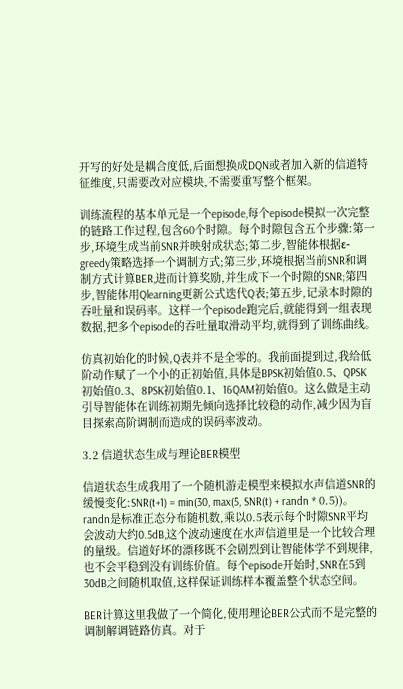开写的好处是耦合度低,后面想换成DQN或者加入新的信道特征维度,只需要改对应模块,不需要重写整个框架。

训练流程的基本单元是一个episode,每个episode模拟一次完整的链路工作过程,包含60个时隙。每个时隙包含五个步骤:第一步,环境生成当前SNR并映射成状态;第二步,智能体根据ε-greedy策略选择一个调制方式;第三步,环境根据当前SNR和调制方式计算BER,进而计算奖励,并生成下一个时隙的SNR;第四步,智能体用Qlearning更新公式迭代Q表;第五步,记录本时隙的吞吐量和误码率。这样一个episode跑完后,就能得到一组表现数据,把多个episode的吞吐量取滑动平均,就得到了训练曲线。

仿真初始化的时候,Q表并不是全零的。我前面提到过,我给低阶动作赋了一个小的正初始值,具体是BPSK初始值0.5、QPSK初始值0.3、8PSK初始值0.1、16QAM初始值0。这么做是主动引导智能体在训练初期先倾向选择比较稳的动作,减少因为盲目探索高阶调制而造成的误码率波动。

3.2 信道状态生成与理论BER模型

信道状态生成我用了一个随机游走模型来模拟水声信道SNR的缓慢变化:SNR(t+1) = min(30, max(5, SNR(t) + randn * 0.5))。randn是标准正态分布随机数,乘以0.5表示每个时隙SNR平均会波动大约0.5dB,这个波动速度在水声信道里是一个比较合理的量级。信道好坏的漂移既不会剧烈到让智能体学不到规律,也不会平稳到没有训练价值。每个episode开始时,SNR在5到30dB之间随机取值,这样保证训练样本覆盖整个状态空间。

BER计算这里我做了一个简化,使用理论BER公式而不是完整的调制解调链路仿真。对于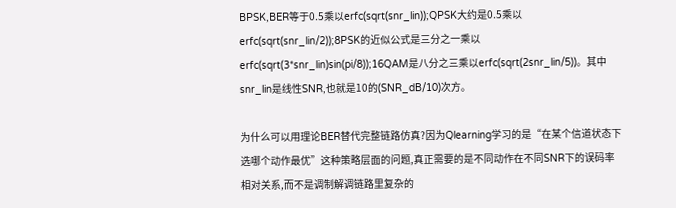BPSK,BER等于0.5乘以erfc(sqrt(snr_lin));QPSK大约是0.5乘以erfc(sqrt(snr_lin/2));8PSK的近似公式是三分之一乘以erfc(sqrt(3*snr_lin)sin(pi/8));16QAM是八分之三乘以erfc(sqrt(2snr_lin/5))。其中snr_lin是线性SNR,也就是10的(SNR_dB/10)次方。

为什么可以用理论BER替代完整链路仿真?因为Qlearning学习的是“在某个信道状态下选哪个动作最优”这种策略层面的问题,真正需要的是不同动作在不同SNR下的误码率相对关系,而不是调制解调链路里复杂的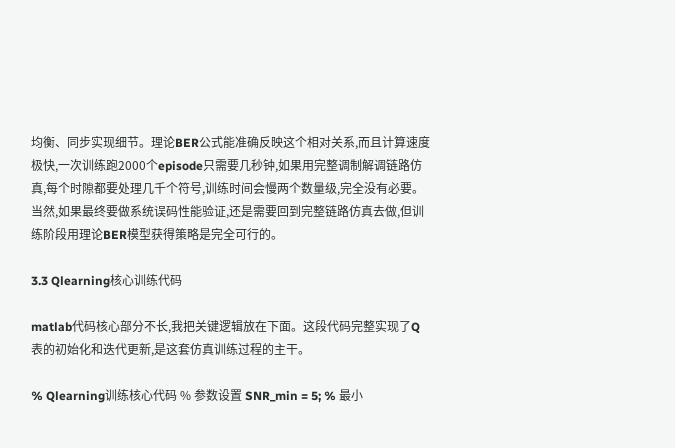均衡、同步实现细节。理论BER公式能准确反映这个相对关系,而且计算速度极快,一次训练跑2000个episode只需要几秒钟,如果用完整调制解调链路仿真,每个时隙都要处理几千个符号,训练时间会慢两个数量级,完全没有必要。当然,如果最终要做系统误码性能验证,还是需要回到完整链路仿真去做,但训练阶段用理论BER模型获得策略是完全可行的。

3.3 Qlearning核心训练代码

matlab代码核心部分不长,我把关键逻辑放在下面。这段代码完整实现了Q表的初始化和迭代更新,是这套仿真训练过程的主干。

% Qlearning训练核心代码 % 参数设置 SNR_min = 5; % 最小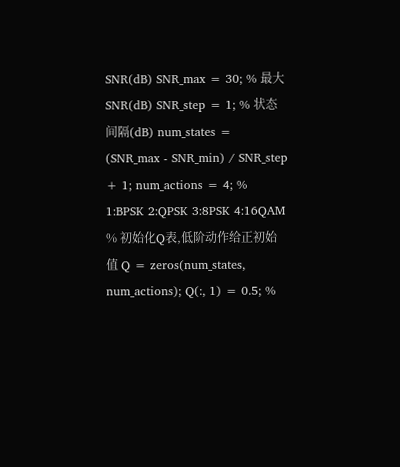SNR(dB) SNR_max = 30; % 最大SNR(dB) SNR_step = 1; % 状态间隔(dB) num_states = (SNR_max - SNR_min) / SNR_step + 1; num_actions = 4; % 1:BPSK 2:QPSK 3:8PSK 4:16QAM % 初始化Q表,低阶动作给正初始值 Q = zeros(num_states, num_actions); Q(:, 1) = 0.5; %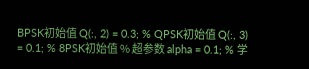BPSK初始值 Q(:, 2) = 0.3; % QPSK初始值 Q(:, 3) = 0.1; % 8PSK初始值 % 超参数 alpha = 0.1; % 学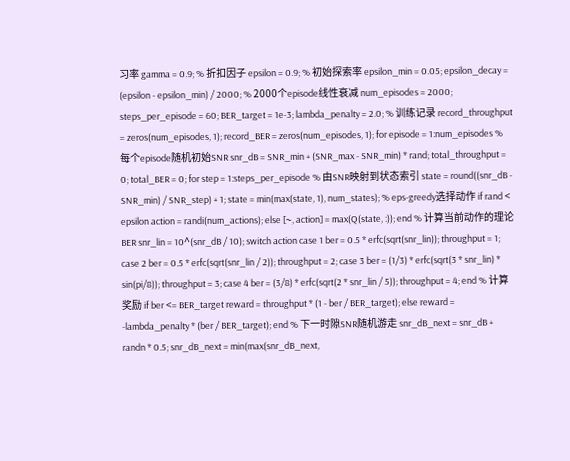习率 gamma = 0.9; % 折扣因子 epsilon = 0.9; % 初始探索率 epsilon_min = 0.05; epsilon_decay = (epsilon - epsilon_min) / 2000; % 2000个episode线性衰减 num_episodes = 2000; steps_per_episode = 60; BER_target = 1e-3; lambda_penalty = 2.0; % 训练记录 record_throughput = zeros(num_episodes, 1); record_BER = zeros(num_episodes, 1); for episode = 1:num_episodes % 每个episode随机初始SNR snr_dB = SNR_min + (SNR_max - SNR_min) * rand; total_throughput = 0; total_BER = 0; for step = 1:steps_per_episode % 由SNR映射到状态索引 state = round((snr_dB - SNR_min) / SNR_step) + 1; state = min(max(state, 1), num_states); % eps-greedy选择动作 if rand < epsilon action = randi(num_actions); else [~, action] = max(Q(state, :)); end % 计算当前动作的理论BER snr_lin = 10^(snr_dB / 10); switch action case 1 ber = 0.5 * erfc(sqrt(snr_lin)); throughput = 1; case 2 ber = 0.5 * erfc(sqrt(snr_lin / 2)); throughput = 2; case 3 ber = (1/3) * erfc(sqrt(3 * snr_lin) * sin(pi/8)); throughput = 3; case 4 ber = (3/8) * erfc(sqrt(2 * snr_lin / 5)); throughput = 4; end % 计算奖励 if ber <= BER_target reward = throughput * (1 - ber / BER_target); else reward = -lambda_penalty * (ber / BER_target); end % 下一时隙SNR随机游走 snr_dB_next = snr_dB + randn * 0.5; snr_dB_next = min(max(snr_dB_next,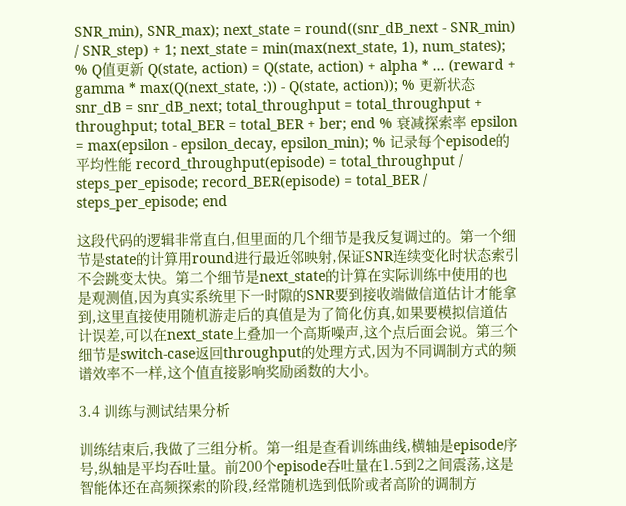SNR_min), SNR_max); next_state = round((snr_dB_next - SNR_min) / SNR_step) + 1; next_state = min(max(next_state, 1), num_states); % Q值更新 Q(state, action) = Q(state, action) + alpha * ... (reward + gamma * max(Q(next_state, :)) - Q(state, action)); % 更新状态 snr_dB = snr_dB_next; total_throughput = total_throughput + throughput; total_BER = total_BER + ber; end % 衰减探索率 epsilon = max(epsilon - epsilon_decay, epsilon_min); % 记录每个episode的平均性能 record_throughput(episode) = total_throughput / steps_per_episode; record_BER(episode) = total_BER / steps_per_episode; end

这段代码的逻辑非常直白,但里面的几个细节是我反复调过的。第一个细节是state的计算用round进行最近邻映射,保证SNR连续变化时状态索引不会跳变太快。第二个细节是next_state的计算在实际训练中使用的也是观测值,因为真实系统里下一时隙的SNR要到接收端做信道估计才能拿到,这里直接使用随机游走后的真值是为了简化仿真,如果要模拟信道估计误差,可以在next_state上叠加一个高斯噪声,这个点后面会说。第三个细节是switch-case返回throughput的处理方式,因为不同调制方式的频谱效率不一样,这个值直接影响奖励函数的大小。

3.4 训练与测试结果分析

训练结束后,我做了三组分析。第一组是查看训练曲线,横轴是episode序号,纵轴是平均吞吐量。前200个episode吞吐量在1.5到2之间震荡,这是智能体还在高频探索的阶段,经常随机选到低阶或者高阶的调制方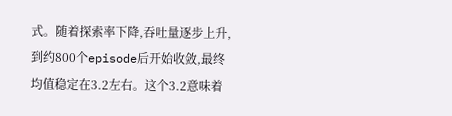式。随着探索率下降,吞吐量逐步上升,到约800个episode后开始收敛,最终均值稳定在3.2左右。这个3.2意味着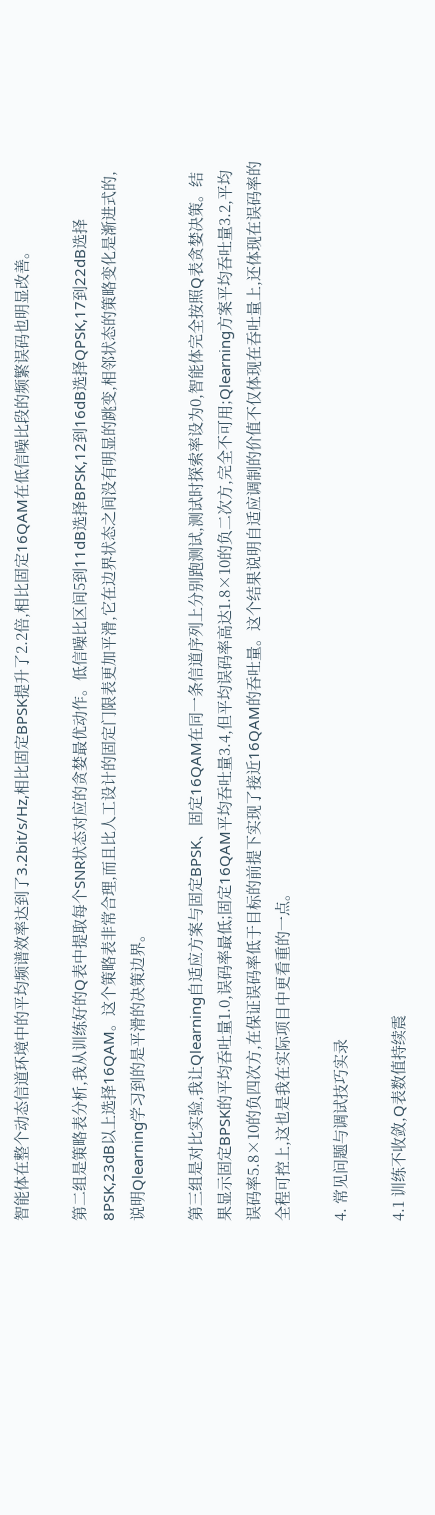智能体在整个动态信道环境中的平均频谱效率达到了3.2bit/s/Hz,相比固定BPSK提升了2.2倍,相比固定16QAM在低信噪比段的频繁误码也明显改善。

第二组是策略表分析,我从训练好的Q表中提取每个SNR状态对应的贪婪最优动作。低信噪比区间5到11dB选择BPSK,12到16dB选择QPSK,17到22dB选择8PSK,23dB以上选择16QAM。这个策略表非常合理,而且比人工设计的固定门限表更加平滑,它在边界状态之间没有明显的跳变,相邻状态的策略变化是渐进式的,说明Qlearning学习到的是平滑的决策边界。

第三组是对比实验,我让Qlearning自适应方案与固定BPSK、固定16QAM在同一条信道序列上分别跑测试,测试时探索率设为0,智能体完全按照Q表贪婪决策。结果显示固定BPSK的平均吞吐量1.0,误码率最低;固定16QAM平均吞吐量3.4,但平均误码率高达1.8×10的负二次方,完全不可用;Qlearning方案平均吞吐量3.2,平均误码率5.8×10的负四次方,在保证误码率低于目标的前提下实现了接近16QAM的吞吐量。这个结果说明自适应调制的价值不仅体现在吞吐量上,还体现在误码率的全程可控上,这也是我在实际项目中更看重的一点。

4. 常见问题与调试技巧实录

4.1 训练不收敛,Q表数值持续震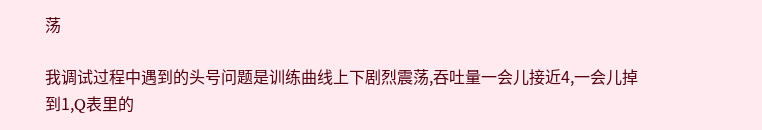荡

我调试过程中遇到的头号问题是训练曲线上下剧烈震荡,吞吐量一会儿接近4,一会儿掉到1,Q表里的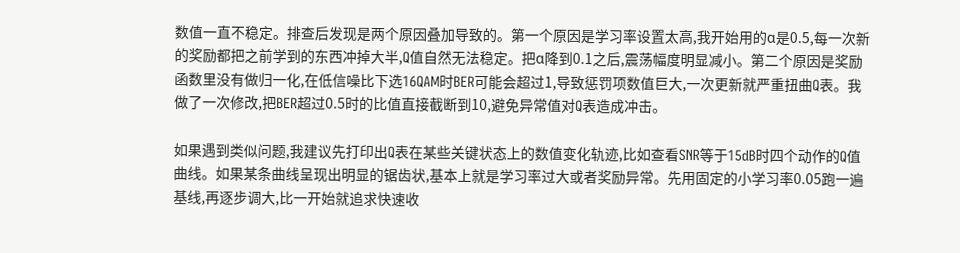数值一直不稳定。排查后发现是两个原因叠加导致的。第一个原因是学习率设置太高,我开始用的α是0.5,每一次新的奖励都把之前学到的东西冲掉大半,Q值自然无法稳定。把α降到0.1之后,震荡幅度明显减小。第二个原因是奖励函数里没有做归一化,在低信噪比下选16QAM时BER可能会超过1,导致惩罚项数值巨大,一次更新就严重扭曲Q表。我做了一次修改,把BER超过0.5时的比值直接截断到10,避免异常值对Q表造成冲击。

如果遇到类似问题,我建议先打印出Q表在某些关键状态上的数值变化轨迹,比如查看SNR等于15dB时四个动作的Q值曲线。如果某条曲线呈现出明显的锯齿状,基本上就是学习率过大或者奖励异常。先用固定的小学习率0.05跑一遍基线,再逐步调大,比一开始就追求快速收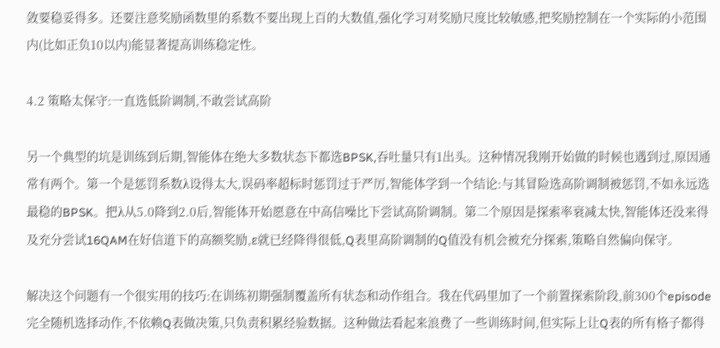敛要稳妥得多。还要注意奖励函数里的系数不要出现上百的大数值,强化学习对奖励尺度比较敏感,把奖励控制在一个实际的小范围内(比如正负10以内)能显著提高训练稳定性。

4.2 策略太保守:一直选低阶调制,不敢尝试高阶

另一个典型的坑是训练到后期,智能体在绝大多数状态下都选BPSK,吞吐量只有1出头。这种情况我刚开始做的时候也遇到过,原因通常有两个。第一个是惩罚系数λ设得太大,误码率超标时惩罚过于严厉,智能体学到一个结论:与其冒险选高阶调制被惩罚,不如永远选最稳的BPSK。把λ从5.0降到2.0后,智能体开始愿意在中高信噪比下尝试高阶调制。第二个原因是探索率衰减太快,智能体还没来得及充分尝试16QAM在好信道下的高额奖励,ε就已经降得很低,Q表里高阶调制的Q值没有机会被充分探索,策略自然偏向保守。

解决这个问题有一个很实用的技巧:在训练初期强制覆盖所有状态和动作组合。我在代码里加了一个前置探索阶段,前300个episode完全随机选择动作,不依赖Q表做决策,只负责积累经验数据。这种做法看起来浪费了一些训练时间,但实际上让Q表的所有格子都得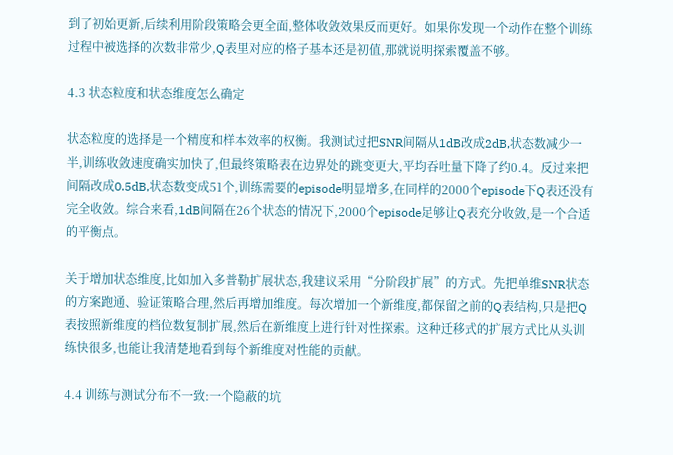到了初始更新,后续利用阶段策略会更全面,整体收敛效果反而更好。如果你发现一个动作在整个训练过程中被选择的次数非常少,Q表里对应的格子基本还是初值,那就说明探索覆盖不够。

4.3 状态粒度和状态维度怎么确定

状态粒度的选择是一个精度和样本效率的权衡。我测试过把SNR间隔从1dB改成2dB,状态数减少一半,训练收敛速度确实加快了,但最终策略表在边界处的跳变更大,平均吞吐量下降了约0.4。反过来把间隔改成0.5dB,状态数变成51个,训练需要的episode明显增多,在同样的2000个episode下Q表还没有完全收敛。综合来看,1dB间隔在26个状态的情况下,2000个episode足够让Q表充分收敛,是一个合适的平衡点。

关于增加状态维度,比如加入多普勒扩展状态,我建议采用“分阶段扩展”的方式。先把单维SNR状态的方案跑通、验证策略合理,然后再增加维度。每次增加一个新维度,都保留之前的Q表结构,只是把Q表按照新维度的档位数复制扩展,然后在新维度上进行针对性探索。这种迁移式的扩展方式比从头训练快很多,也能让我清楚地看到每个新维度对性能的贡献。

4.4 训练与测试分布不一致:一个隐蔽的坑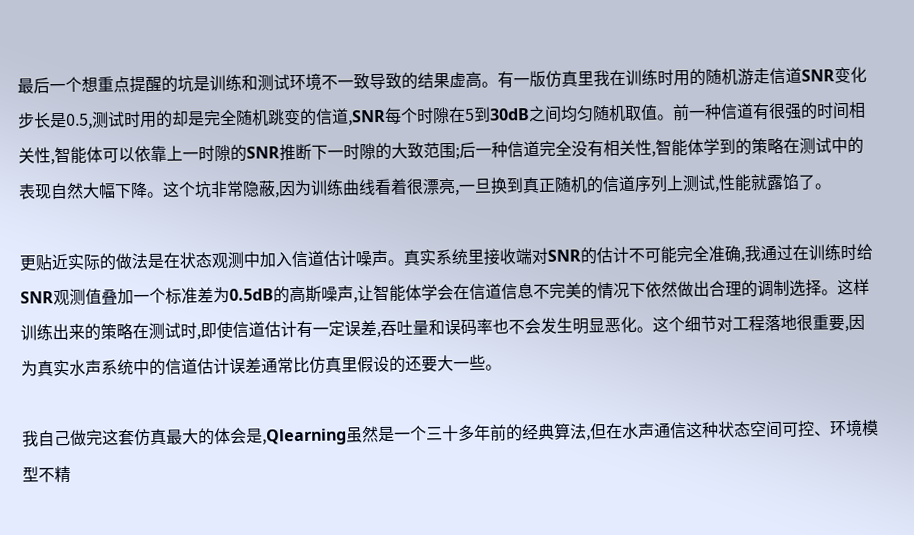最后一个想重点提醒的坑是训练和测试环境不一致导致的结果虚高。有一版仿真里我在训练时用的随机游走信道SNR变化步长是0.5,测试时用的却是完全随机跳变的信道,SNR每个时隙在5到30dB之间均匀随机取值。前一种信道有很强的时间相关性,智能体可以依靠上一时隙的SNR推断下一时隙的大致范围;后一种信道完全没有相关性,智能体学到的策略在测试中的表现自然大幅下降。这个坑非常隐蔽,因为训练曲线看着很漂亮,一旦换到真正随机的信道序列上测试,性能就露馅了。

更贴近实际的做法是在状态观测中加入信道估计噪声。真实系统里接收端对SNR的估计不可能完全准确,我通过在训练时给SNR观测值叠加一个标准差为0.5dB的高斯噪声,让智能体学会在信道信息不完美的情况下依然做出合理的调制选择。这样训练出来的策略在测试时,即使信道估计有一定误差,吞吐量和误码率也不会发生明显恶化。这个细节对工程落地很重要,因为真实水声系统中的信道估计误差通常比仿真里假设的还要大一些。

我自己做完这套仿真最大的体会是,Qlearning虽然是一个三十多年前的经典算法,但在水声通信这种状态空间可控、环境模型不精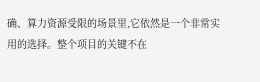确、算力资源受限的场景里,它依然是一个非常实用的选择。整个项目的关键不在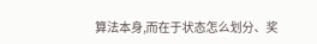算法本身,而在于状态怎么划分、奖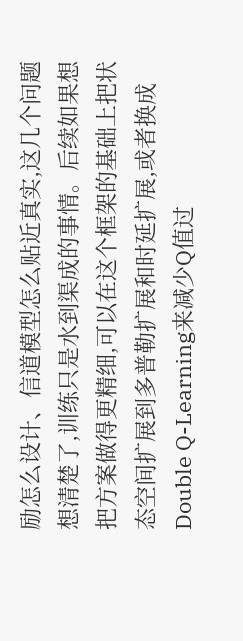励怎么设计、信道模型怎么贴近真实,这几个问题想清楚了,训练只是水到渠成的事情。后续如果想把方案做得更精细,可以在这个框架的基础上把状态空间扩展到多普勒扩展和时延扩展,或者换成Double Q-Learning来减少Q值过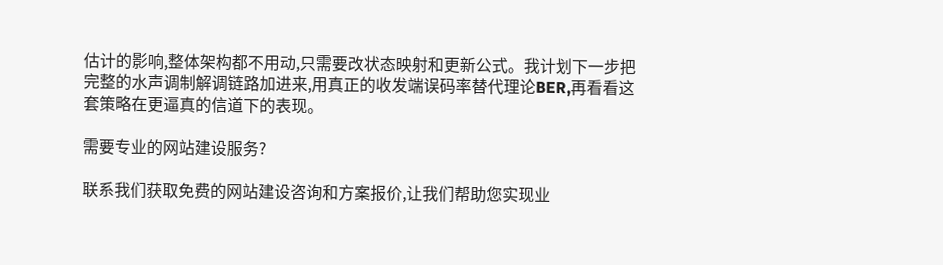估计的影响,整体架构都不用动,只需要改状态映射和更新公式。我计划下一步把完整的水声调制解调链路加进来,用真正的收发端误码率替代理论BER,再看看这套策略在更逼真的信道下的表现。

需要专业的网站建设服务?

联系我们获取免费的网站建设咨询和方案报价,让我们帮助您实现业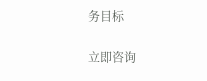务目标

立即咨询